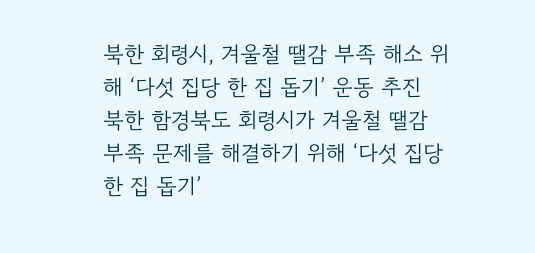북한 회령시, 겨울철 땔감 부족 해소 위해 ‘다섯 집당 한 집 돕기’ 운동 추진
북한 함경북도 회령시가 겨울철 땔감 부족 문제를 해결하기 위해 ‘다섯 집당 한 집 돕기’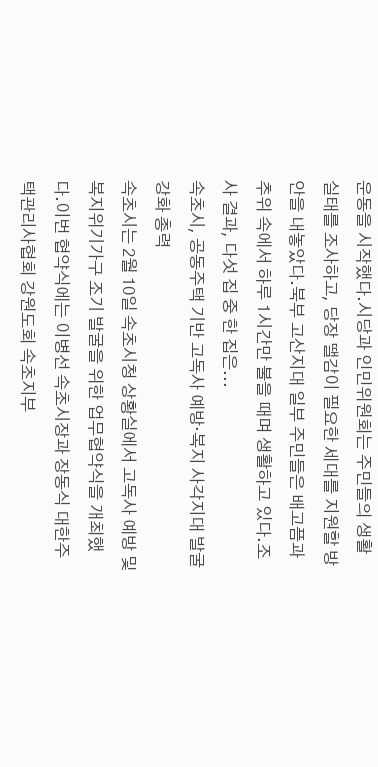운동을 시작했다.시당과 인민위원회는 주민들의 생활 실태를 조사하고, 당장 땔감이 필요한 세대를 지원할 방안을 내놓았다.북부 고산지대 일부 주민들은 배고픔과 추위 속에서 하루 1시간만 불을 때며 생활하고 있다.조사 결과, 다섯 집 중 한 집은...
속초시, 공동주택 기반 고독사 예방·복지 사각지대 발굴 강화 총력
속초시는 2월 10일 속초시청 상황실에서 고독사 예방 및 복지위기가구 조기 발굴을 위한 업무협약식을 개최했다.이번 협약식에는 이병선 속초시장과 장동식 대한주택관리사협회 강원도회 속초지부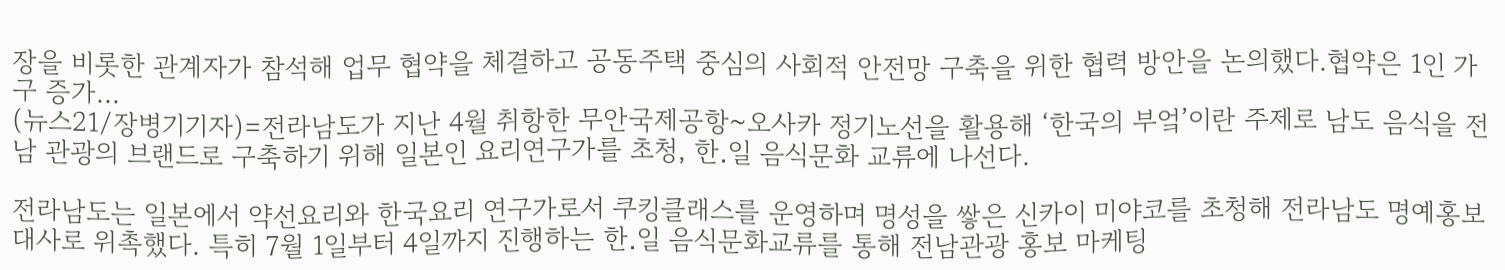장을 비롯한 관계자가 참석해 업무 협약을 체결하고 공동주택 중심의 사회적 안전망 구축을 위한 협력 방안을 논의했다.협약은 1인 가구 증가...
(뉴스21/장병기기자)=전라남도가 지난 4월 취항한 무안국제공항~오사카 정기노선을 활용해 ‘한국의 부엌’이란 주제로 남도 음식을 전남 관광의 브랜드로 구축하기 위해 일본인 요리연구가를 초청, 한․일 음식문화 교류에 나선다.

전라남도는 일본에서 약선요리와 한국요리 연구가로서 쿠킹클래스를 운영하며 명성을 쌓은 신카이 미야코를 초청해 전라남도 명예홍보대사로 위촉했다. 특히 7월 1일부터 4일까지 진행하는 한․일 음식문화교류를 통해 전남관광 홍보 마케팅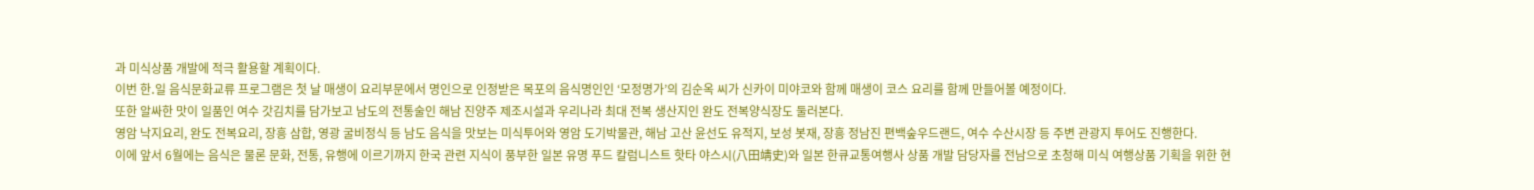과 미식상품 개발에 적극 활용할 계획이다.
이번 한․일 음식문화교류 프로그램은 첫 날 매생이 요리부문에서 명인으로 인정받은 목포의 음식명인인 ‘모정명가’의 김순옥 씨가 신카이 미야코와 함께 매생이 코스 요리를 함께 만들어볼 예정이다.
또한 알싸한 맛이 일품인 여수 갓김치를 담가보고 남도의 전통술인 해남 진양주 제조시설과 우리나라 최대 전복 생산지인 완도 전복양식장도 둘러본다.
영암 낙지요리, 완도 전복요리, 장흥 삼합, 영광 굴비정식 등 남도 음식을 맛보는 미식투어와 영암 도기박물관, 해남 고산 윤선도 유적지, 보성 봇재, 장흥 정남진 편백숲우드랜드, 여수 수산시장 등 주변 관광지 투어도 진행한다.
이에 앞서 6월에는 음식은 물론 문화, 전통, 유행에 이르기까지 한국 관련 지식이 풍부한 일본 유명 푸드 칼럼니스트 핫타 야스시(八田靖史)와 일본 한큐교통여행사 상품 개발 담당자를 전남으로 초청해 미식 여행상품 기획을 위한 현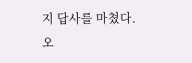지 답사를 마쳤다. 오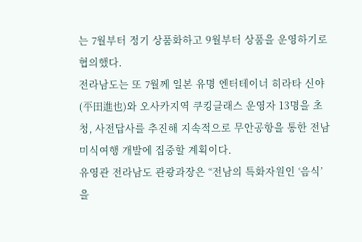는 7월부터 정기 상품화하고 9월부터 상품을 운영하기로 협의했다.
전라남도는 또 7월께 일본 유명 엔터테이너 히라타 신야(平田進也)와 오사카지역 쿠킹클래스 운영자 13명을 초청, 사전답사를 추진해 지속적으로 무안공항을 통한 전남 미식여행 개발에 집중할 계획이다.
유영관 전라남도 관광과장은 “전남의 특화자원인 ‘음식’을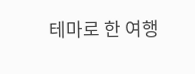테마로 한 여행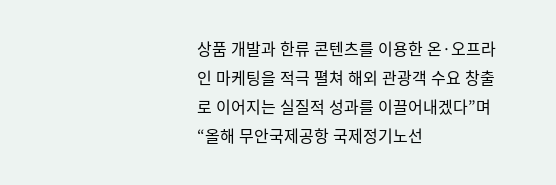상품 개발과 한류 콘텐츠를 이용한 온·오프라인 마케팅을 적극 펼쳐 해외 관광객 수요 창출로 이어지는 실질적 성과를 이끌어내겠다”며 “올해 무안국제공항 국제정기노선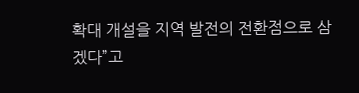확대 개설을 지역 발전의 전환점으로 삼겠다”고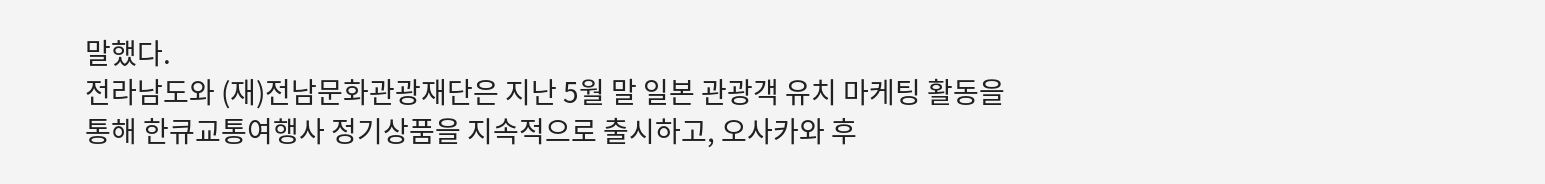말했다.
전라남도와 (재)전남문화관광재단은 지난 5월 말 일본 관광객 유치 마케팅 활동을 통해 한큐교통여행사 정기상품을 지속적으로 출시하고, 오사카와 후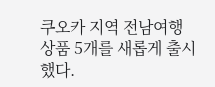쿠오카 지역 전남여행 상품 5개를 새롭게 출시했다.